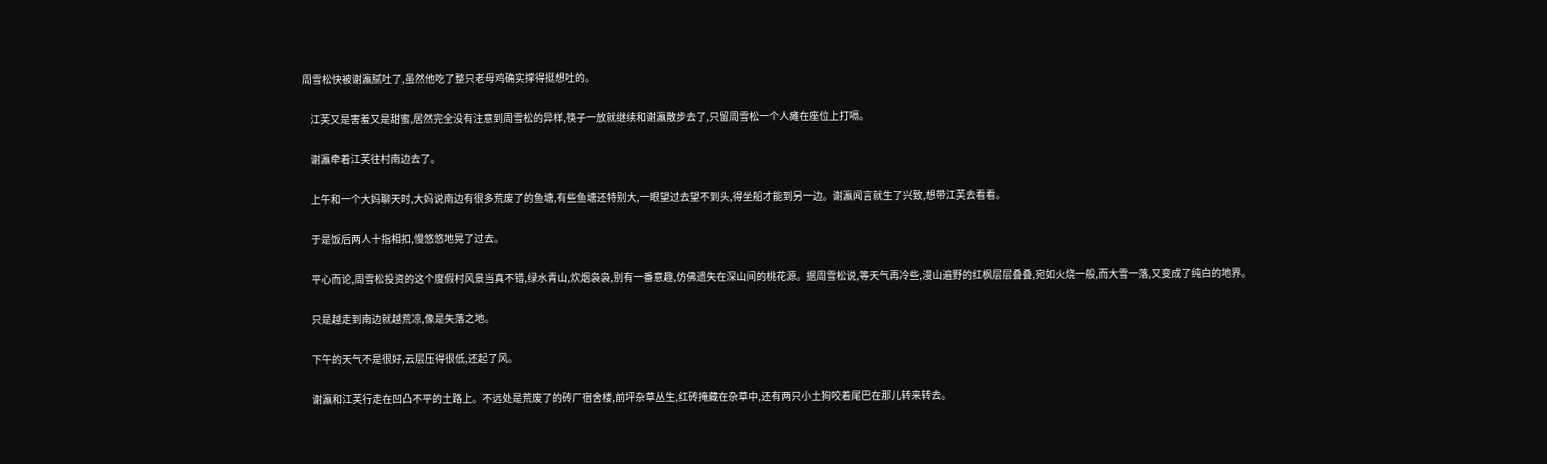周雪松快被谢瀛腻吐了,虽然他吃了整只老母鸡确实撑得挺想吐的。

    江芙又是害羞又是甜蜜,居然完全没有注意到周雪松的异样,筷子一放就继续和谢瀛散步去了,只留周雪松一个人瘫在座位上打嗝。

    谢瀛牵着江芙往村南边去了。

    上午和一个大妈聊天时,大妈说南边有很多荒废了的鱼塘,有些鱼塘还特别大,一眼望过去望不到头,得坐船才能到另一边。谢瀛闻言就生了兴致,想带江芙去看看。

    于是饭后两人十指相扣,慢悠悠地晃了过去。

    平心而论,周雪松投资的这个度假村风景当真不错,绿水青山,炊烟袅袅,别有一番意趣,仿佛遗失在深山间的桃花源。据周雪松说,等天气再冷些,漫山遍野的红枫层层叠叠,宛如火烧一般,而大雪一落,又变成了纯白的地界。

    只是越走到南边就越荒凉,像是失落之地。

    下午的天气不是很好,云层压得很低,还起了风。

    谢瀛和江芙行走在凹凸不平的土路上。不远处是荒废了的砖厂宿舍楼,前坪杂草丛生,红砖掩藏在杂草中,还有两只小土狗咬着尾巴在那儿转来转去。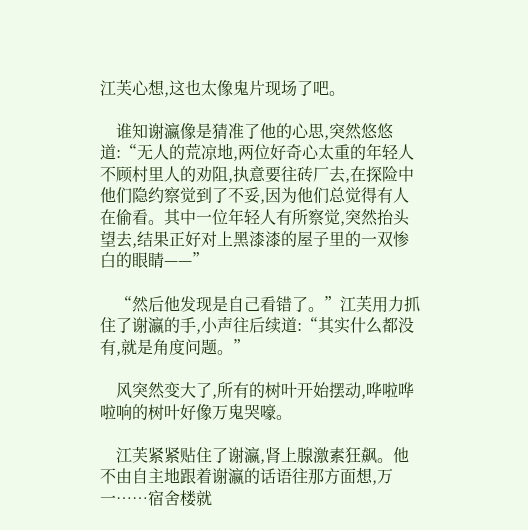江芙心想,这也太像鬼片现场了吧。

    谁知谢瀛像是猜准了他的心思,突然悠悠道:“无人的荒凉地,两位好奇心太重的年轻人不顾村里人的劝阻,执意要往砖厂去,在探险中他们隐约察觉到了不妥,因为他们总觉得有人在偷看。其中一位年轻人有所察觉,突然抬头望去,结果正好对上黑漆漆的屋子里的一双惨白的眼睛——”

    “然后他发现是自己看错了。”江芙用力抓住了谢瀛的手,小声往后续道:“其实什么都没有,就是角度问题。”

    风突然变大了,所有的树叶开始摆动,哗啦哗啦响的树叶好像万鬼哭嚎。

    江芙紧紧贴住了谢瀛,肾上腺激素狂飙。他不由自主地跟着谢瀛的话语往那方面想,万一……宿舍楼就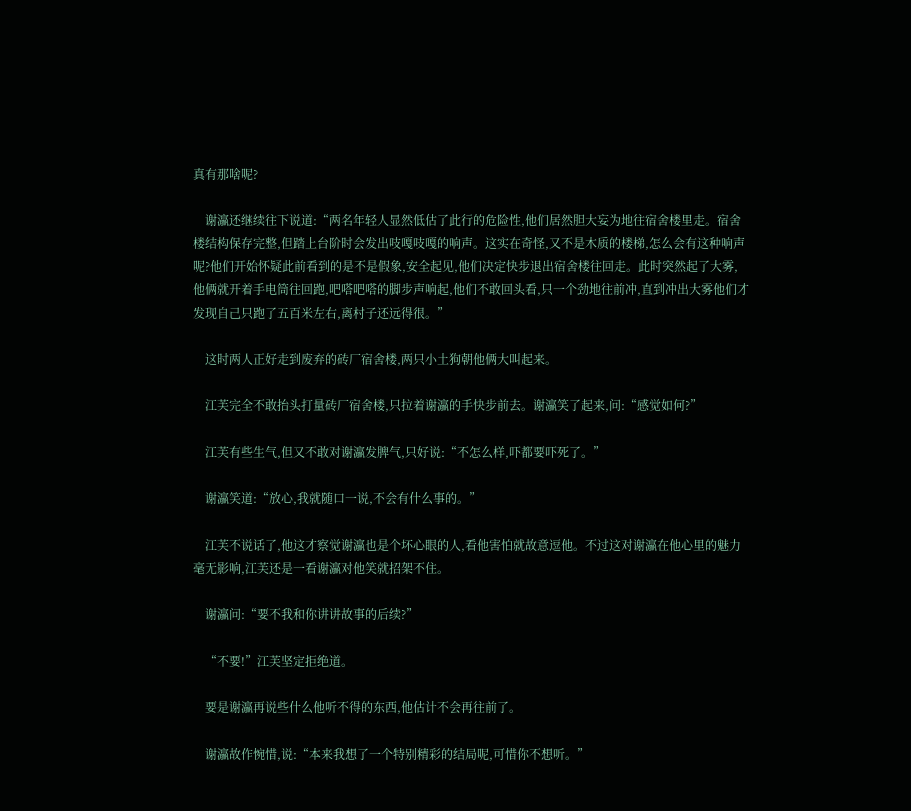真有那啥呢?

    谢瀛还继续往下说道:“两名年轻人显然低估了此行的危险性,他们居然胆大妄为地往宿舍楼里走。宿舍楼结构保存完整,但踏上台阶时会发出吱嘎吱嘎的响声。这实在奇怪,又不是木质的楼梯,怎么会有这种响声呢?他们开始怀疑此前看到的是不是假象,安全起见,他们决定快步退出宿舍楼往回走。此时突然起了大雾,他俩就开着手电筒往回跑,吧嗒吧嗒的脚步声响起,他们不敢回头看,只一个劲地往前冲,直到冲出大雾他们才发现自己只跑了五百米左右,离村子还远得很。”

    这时两人正好走到废弃的砖厂宿舍楼,两只小土狗朝他俩大叫起来。

    江芙完全不敢抬头打量砖厂宿舍楼,只拉着谢瀛的手快步前去。谢瀛笑了起来,问:“感觉如何?”

    江芙有些生气,但又不敢对谢瀛发脾气,只好说:“不怎么样,吓都要吓死了。”

    谢瀛笑道:“放心,我就随口一说,不会有什么事的。”

    江芙不说话了,他这才察觉谢瀛也是个坏心眼的人,看他害怕就故意逗他。不过这对谢瀛在他心里的魅力毫无影响,江芙还是一看谢瀛对他笑就招架不住。

    谢瀛问:“要不我和你讲讲故事的后续?”

    “不要!”江芙坚定拒绝道。

    要是谢瀛再说些什么他听不得的东西,他估计不会再往前了。

    谢瀛故作惋惜,说:“本来我想了一个特别精彩的结局呢,可惜你不想听。”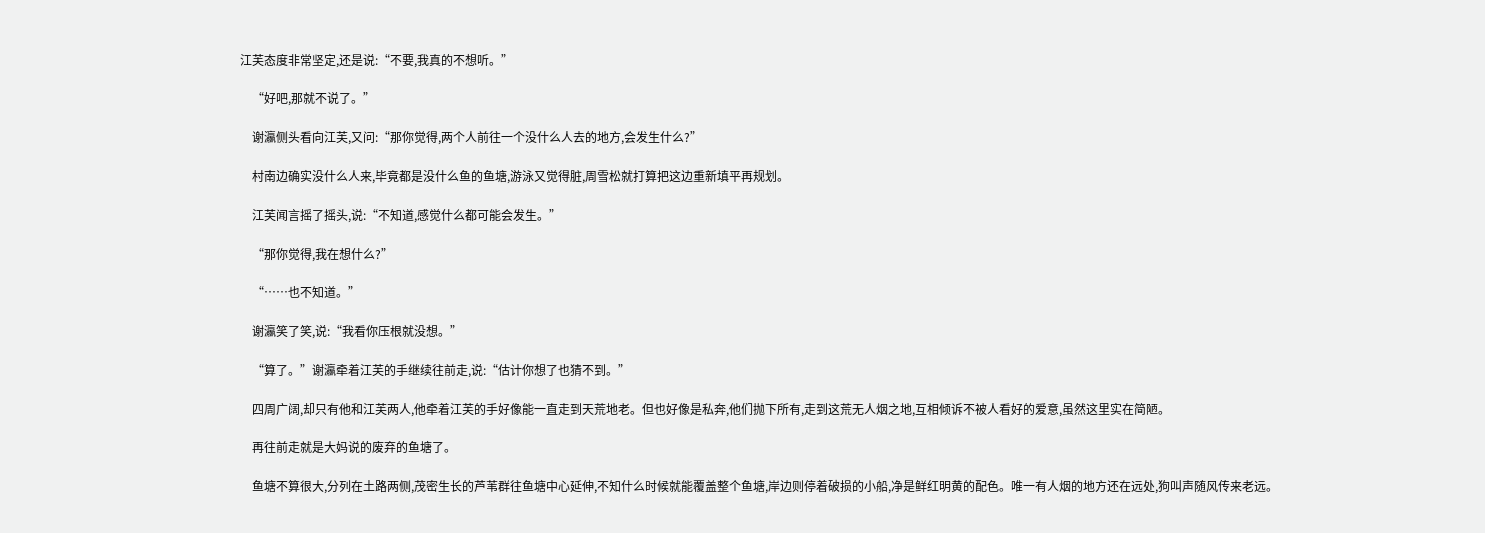江芙态度非常坚定,还是说:“不要,我真的不想听。”

    “好吧,那就不说了。”

    谢瀛侧头看向江芙,又问:“那你觉得,两个人前往一个没什么人去的地方,会发生什么?”

    村南边确实没什么人来,毕竟都是没什么鱼的鱼塘,游泳又觉得脏,周雪松就打算把这边重新填平再规划。

    江芙闻言摇了摇头,说:“不知道,感觉什么都可能会发生。”

    “那你觉得,我在想什么?”

    “……也不知道。”

    谢瀛笑了笑,说:“我看你压根就没想。”

    “算了。”谢瀛牵着江芙的手继续往前走,说:“估计你想了也猜不到。”

    四周广阔,却只有他和江芙两人,他牵着江芙的手好像能一直走到天荒地老。但也好像是私奔,他们抛下所有,走到这荒无人烟之地,互相倾诉不被人看好的爱意,虽然这里实在简陋。

    再往前走就是大妈说的废弃的鱼塘了。

    鱼塘不算很大,分列在土路两侧,茂密生长的芦苇群往鱼塘中心延伸,不知什么时候就能覆盖整个鱼塘,岸边则停着破损的小船,净是鲜红明黄的配色。唯一有人烟的地方还在远处,狗叫声随风传来老远。